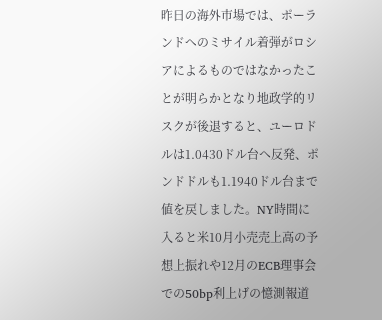昨日の海外市場では、ポーランドへのミサイル着弾がロシアによるものではなかったことが明らかとなり地政学的リスクが後退すると、ユーロドルは1.0430ドル台へ反発、ポンドドルも1.1940ドル台まで値を戻しました。NY時間に入ると米10月小売売上高の予想上振れや12月のECB理事会での50bp利上げの憶測報道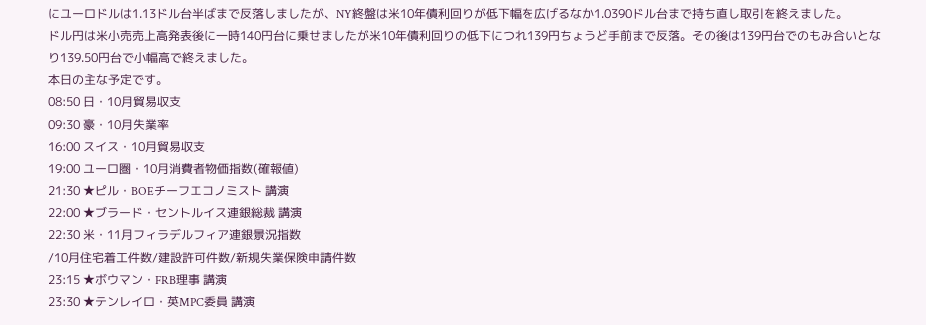にユーロドルは1.13ドル台半ばまで反落しましたが、NY終盤は米10年債利回りが低下幅を広げるなか1.0390ドル台まで持ち直し取引を終えました。
ドル円は米小売売上高発表後に一時140円台に乗せましたが米10年債利回りの低下につれ139円ちょうど手前まで反落。その後は139円台でのもみ合いとなり139.50円台で小幅高で終えました。
本日の主な予定です。
08:50 日・10月貿易収支
09:30 豪・10月失業率
16:00 スイス・10月貿易収支
19:00 ユーロ圏・10月消費者物価指数(確報値)
21:30 ★ピル・BOEチーフエコノミスト 講演
22:00 ★ブラード・セントルイス連銀総裁 講演
22:30 米・11月フィラデルフィア連銀景況指数
/10月住宅着工件数/建設許可件数/新規失業保険申請件数
23:15 ★ボウマン・FRB理事 講演
23:30 ★テンレイロ・英MPC委員 講演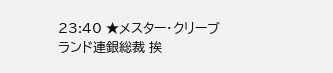23:40 ★メスター・クリーブランド連銀総裁 挨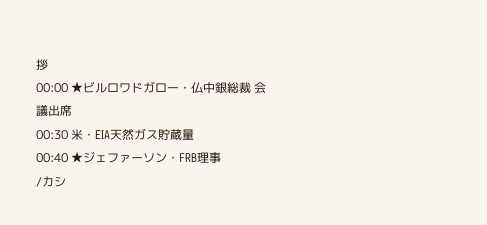拶
00:00 ★ビルロワドガロー・仏中銀総裁 会議出席
00:30 米・EIA天然ガス貯蔵量
00:40 ★ジェファーソン・FRB理事
/カシ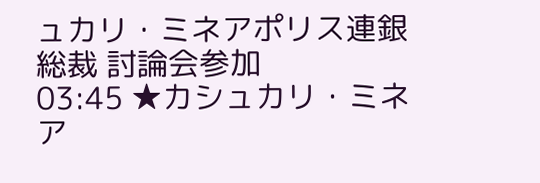ュカリ・ミネアポリス連銀総裁 討論会参加
03:45 ★カシュカリ・ミネア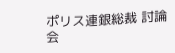ポリス連銀総裁 討論会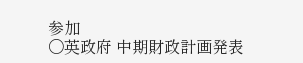参加
〇英政府 中期財政計画発表